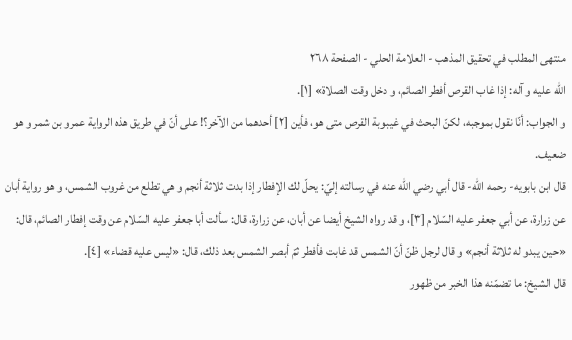منتهى المطلب في تحقيق المذهب - العلامة الحلي - الصفحة ٢٦٨
اللّه عليه و آله: إذا غاب القرص أفطر الصائم، و دخل وقت الصلاة» [١].
و الجواب: أنّا نقول بموجبه، لكنّ البحث في غيبوبة القرص متى هو، فأين [٢] أحدهما من الآخر؟! على أنّ في طريق هذه الرواية عمرو بن شمر و هو ضعيف.
قال ابن بابويه- رحمه اللّه- قال أبي رضي اللّه عنه في رسالته إليّ: يحلّ لك الإفطار إذا بدت ثلاثة أنجم و هي تطلع من غروب الشمس، و هو رواية أبان عن زرارة، عن أبي جعفر عليه السّلام [٣]، و قد رواه الشيخ أيضا عن أبان، عن زرارة، قال: سألت أبا جعفر عليه السّلام عن وقت إفطار الصائم، قال: «حين يبدو له ثلاثة أنجم» و قال لرجل ظنّ أنّ الشمس قد غابت فأفطر ثمّ أبصر الشمس بعد ذلك، قال: «ليس عليه قضاء» [٤].
قال الشيخ: ما تضمّنه هذا الخبر من ظهور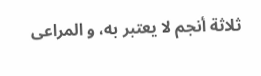ثلاثة أنجم لا يعتبر به، و المراعى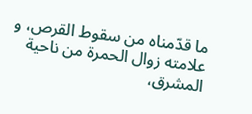ما قدّمناه من سقوط القرص، و علامته زوال الحمرة من ناحية المشرق،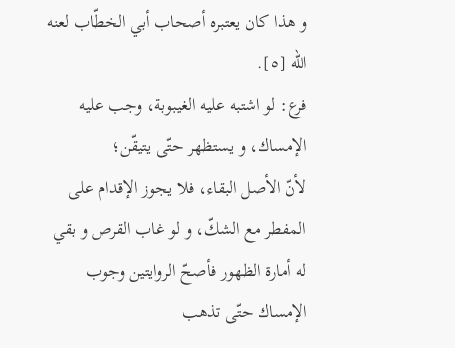و هذا كان يعتبره أصحاب أبي الخطّاب لعنه اللّه [٥].
فرع: لو اشتبه عليه الغيبوبة، وجب عليه الإمساك، و يستظهر حتّى يتيقّن؛
لأنّ الأصل البقاء، فلا يجوز الإقدام على المفطر مع الشكّ، و لو غاب القرص و بقي له أمارة الظهور فأصحّ الروايتين وجوب الإمساك حتّى تذهب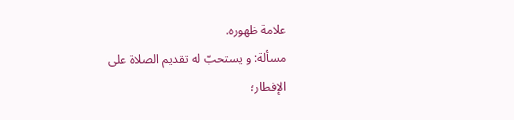علامة ظهوره.
مسألة: و يستحبّ له تقديم الصلاة على الإفطار؛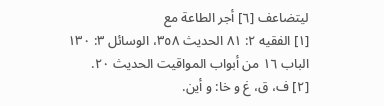ليتضاعف [٦] أجر الطاعة مع
[١] الفقيه ٢: ٨١ الحديث ٣٥٨، الوسائل ٣: ١٣٠ الباب ١٦ من أبواب المواقيت الحديث ٢٠.
[٢] ف، ق، غ و خا: و أين.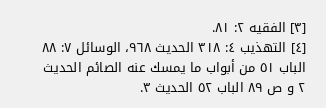[٣] الفقيه ٢: ٨١.
[٤] التهذيب ٤: ٣١٨ الحديث ٩٦٨، الوسائل ٧: ٨٨ الباب ٥١ من أبواب ما يمسك عنه الصائم الحديث ٢ و ص ٨٩ الباب ٥٢ الحديث ٣.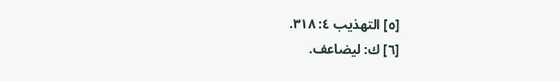[٥] التهذيب ٤: ٣١٨.
[٦] ك: ليضاعف.